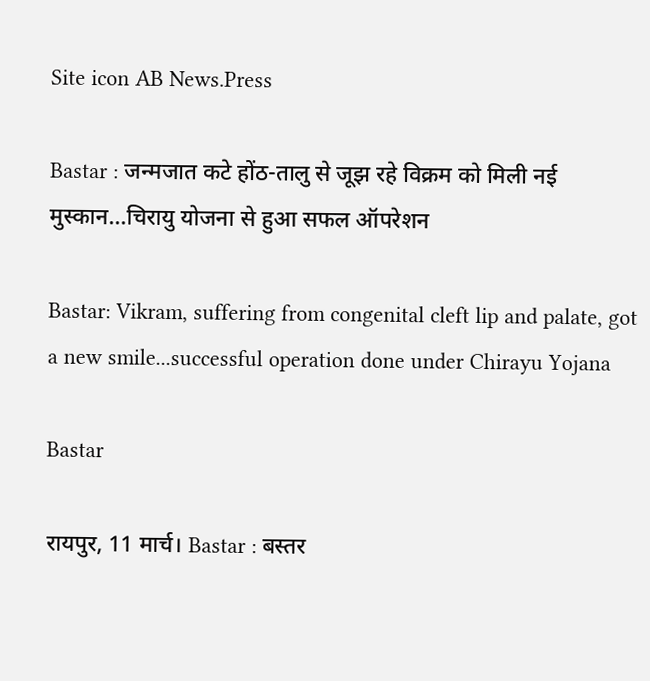Site icon AB News.Press

Bastar : जन्मजात कटे होंठ-तालु से जूझ रहे विक्रम को मिली नई मुस्कान…चिरायु योजना से हुआ सफल ऑपरेशन

Bastar: Vikram, suffering from congenital cleft lip and palate, got a new smile...successful operation done under Chirayu Yojana

Bastar

रायपुर, 11 मार्च। Bastar : बस्तर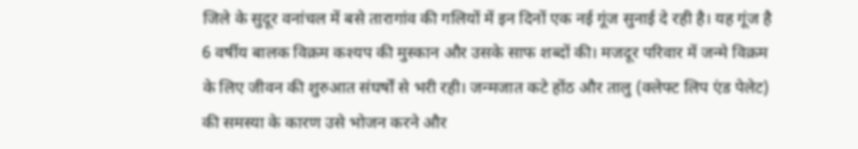जिले के सुदूर वनांचल में बसे तारागांव की गलियों में इन दिनों एक नई गूंज सुनाई दे रही है। यह गूंज है 6 वर्षीय बालक विक्रम कश्यप की मुस्कान और उसके साफ शब्दों की। मजदूर परिवार में जन्मे विक्रम के लिए जीवन की शुरुआत संघर्षों से भरी रही। जन्मजात कटे होंठ और तालु (क्लेफ्ट लिप एंड पेलेट) की समस्या के कारण उसे भोजन करने और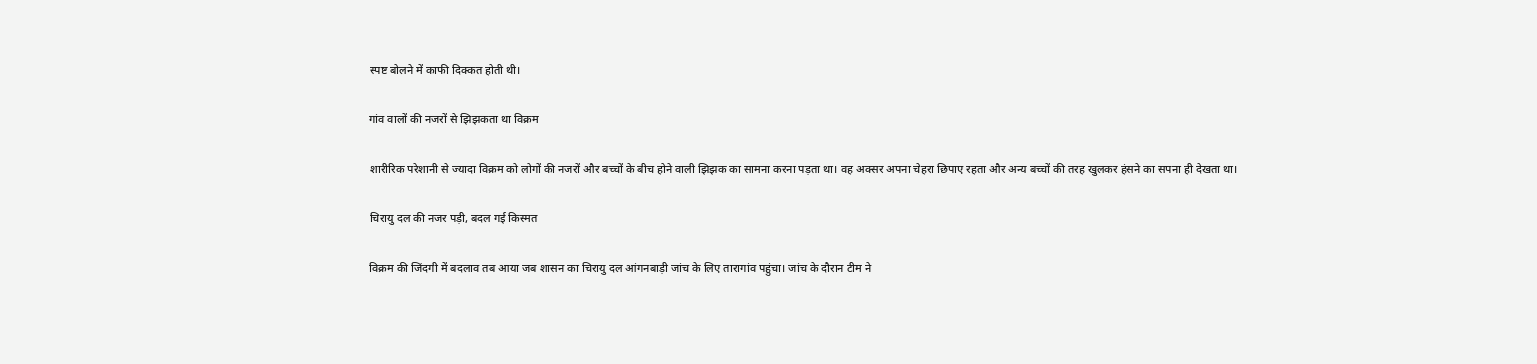स्पष्ट बोलने में काफी दिक्कत होती थी।

गांव वालों की नजरों से झिझकता था विक्रम

शारीरिक परेशानी से ज्यादा विक्रम को लोगों की नजरों और बच्चों के बीच होने वाली झिझक का सामना करना पड़ता था। वह अक्सर अपना चेहरा छिपाए रहता और अन्य बच्चों की तरह खुलकर हंसने का सपना ही देखता था।

चिरायु दल की नजर पड़ी, बदल गई किस्मत

विक्रम की जिंदगी में बदलाव तब आया जब शासन का चिरायु दल आंगनबाड़ी जांच के लिए तारागांव पहुंचा। जांच के दौरान टीम ने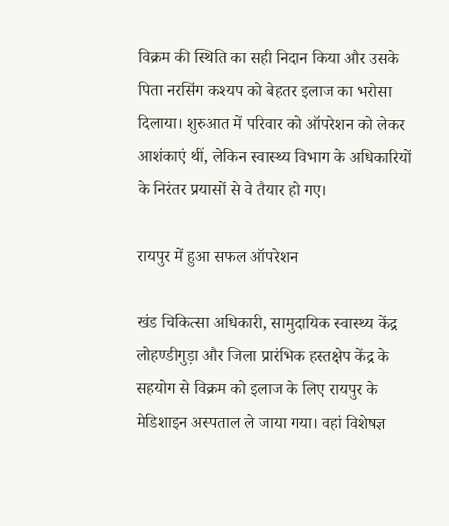विक्रम की स्थिति का सही निदान किया और उसके पिता नरसिंग कश्यप को बेहतर इलाज का भरोसा दिलाया। शुरुआत में परिवार को ऑपरेशन को लेकर आशंकाएं थीं, लेकिन स्वास्थ्य विभाग के अधिकारियों के निरंतर प्रयासों से वे तैयार हो गए।

रायपुर में हुआ सफल ऑपरेशन

खंड चिकित्सा अधिकारी, सामुदायिक स्वास्थ्य केंद्र लोहण्डीगुड़ा और जिला प्रारंभिक हस्तक्षेप केंद्र के सहयोग से विक्रम को इलाज के लिए रायपुर के मेडिशाइन अस्पताल ले जाया गया। वहां विशेषज्ञ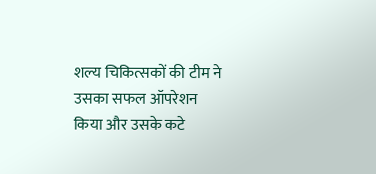शल्य चिकित्सकों की टीम ने उसका सफल ऑपरेशन किया और उसके कटे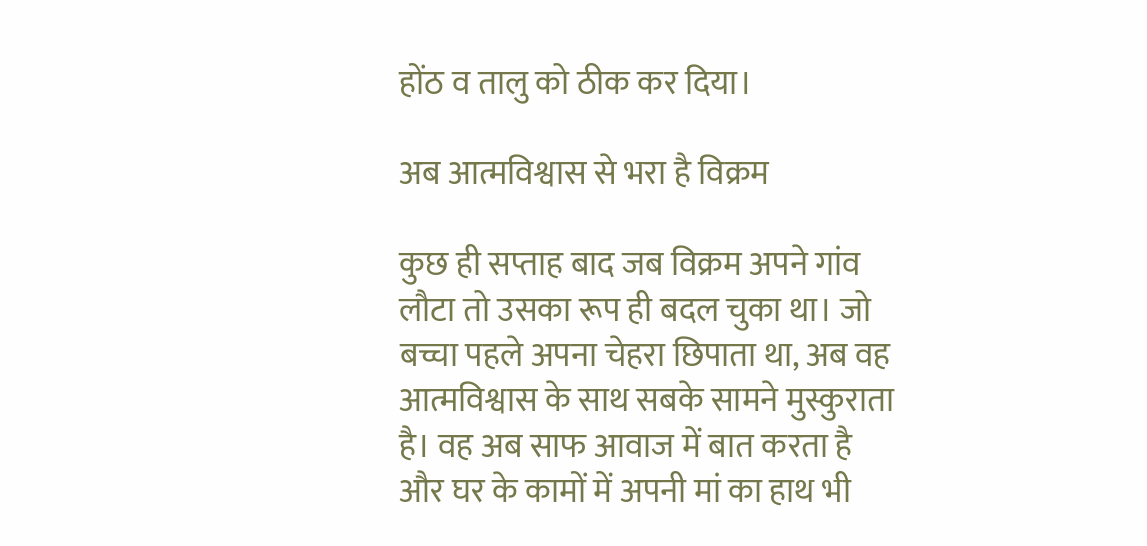होंठ व तालु को ठीक कर दिया।

अब आत्मविश्वास से भरा है विक्रम

कुछ ही सप्ताह बाद जब विक्रम अपने गांव लौटा तो उसका रूप ही बदल चुका था। जो बच्चा पहले अपना चेहरा छिपाता था, अब वह आत्मविश्वास के साथ सबके सामने मुस्कुराता है। वह अब साफ आवाज में बात करता है और घर के कामों में अपनी मां का हाथ भी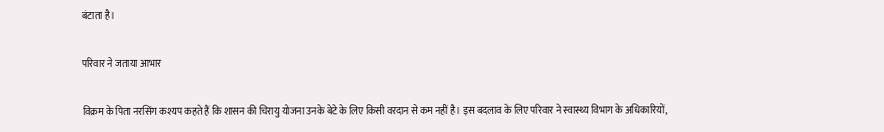बंटाता है।

परिवार ने जताया आभार

विक्रम के पिता नरसिंग कश्यप कहते हैं कि शासन की चिरायु योजना उनके बेटे के लिए किसी वरदान से कम नहीं है। इस बदलाव के लिए परिवार ने स्वास्थ्य विभाग के अधिकारियों,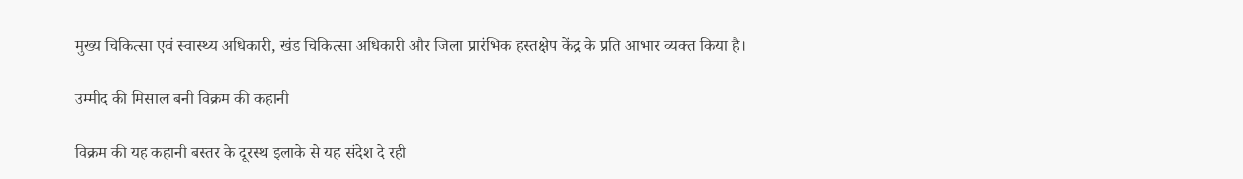मुख्य चिकित्सा एवं स्वास्थ्य अधिकारी, खंड चिकित्सा अधिकारी और जिला प्रारंभिक हस्तक्षेप केंद्र के प्रति आभार व्यक्त किया है।

उम्मीद की मिसाल बनी विक्रम की कहानी

विक्रम की यह कहानी बस्तर के दूरस्थ इलाके से यह संदेश दे रही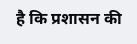है कि प्रशासन की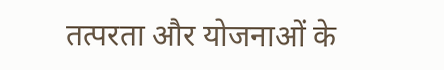तत्परता और योजनाओं के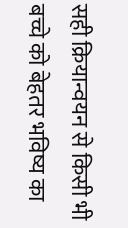सही क्रियान्वयन से किसी भी बच्चे को बेहतर भविष्य का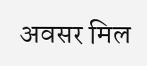अवसर मिल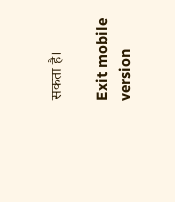सकता है।

Exit mobile version